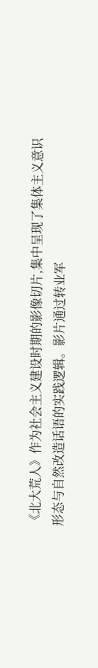《北大荒人》作为社会主义建设时期的影像切片,集中呈现了集体主义意识形态与自然改造话语的实践逻辑。影片通过转业军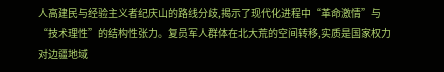人高建民与经验主义者纪庆山的路线分歧,揭示了现代化进程中“革命激情”与“技术理性”的结构性张力。复员军人群体在北大荒的空间转移,实质是国家权力对边疆地域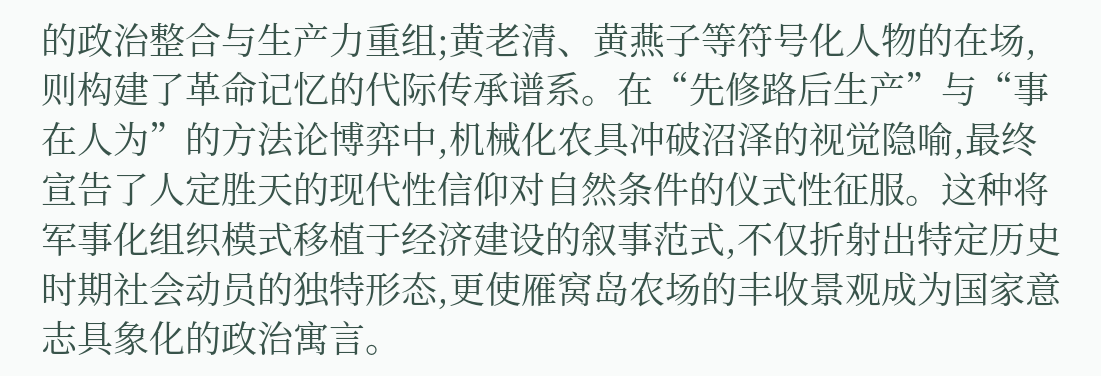的政治整合与生产力重组;黄老清、黄燕子等符号化人物的在场,则构建了革命记忆的代际传承谱系。在“先修路后生产”与“事在人为”的方法论博弈中,机械化农具冲破沼泽的视觉隐喻,最终宣告了人定胜天的现代性信仰对自然条件的仪式性征服。这种将军事化组织模式移植于经济建设的叙事范式,不仅折射出特定历史时期社会动员的独特形态,更使雁窝岛农场的丰收景观成为国家意志具象化的政治寓言。